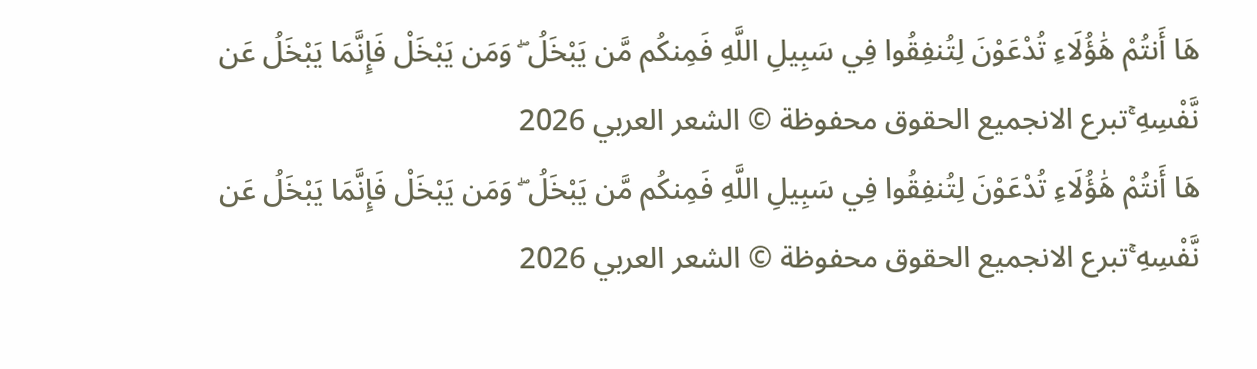هَا أَنتُمْ هَٰؤُلَاءِ تُدْعَوْنَ لِتُنفِقُوا فِي سَبِيلِ اللَّهِ فَمِنكُم مَّن يَبْخَلُ ۖ وَمَن يَبْخَلْ فَإِنَّمَا يَبْخَلُ عَن نَّفْسِهِ ۚتبرع الانجميع الحقوق محفوظة © الشعر العربي 2026
هَا أَنتُمْ هَٰؤُلَاءِ تُدْعَوْنَ لِتُنفِقُوا فِي سَبِيلِ اللَّهِ فَمِنكُم مَّن يَبْخَلُ ۖ وَمَن يَبْخَلْ فَإِنَّمَا يَبْخَلُ عَن نَّفْسِهِ ۚتبرع الانجميع الحقوق محفوظة © الشعر العربي 2026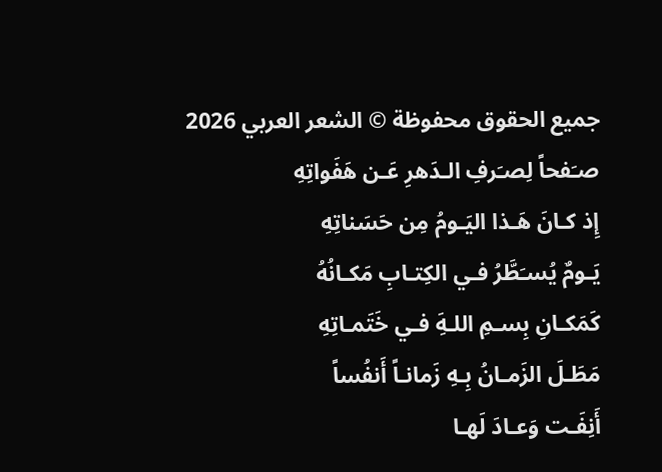جميع الحقوق محفوظة © الشعر العربي 2026
صـَفحاً لِصـَرفِ الـدَهرِ عَـن هَفَواتِهِ
إِذ كـانَ هَـذا اليَـومُ مِن حَسَناتِهِ
يَـومٌ يُسـَطَّرُ فـي الكِتـابِ مَكـانُهُ
كَمَكـانِ بِسـمِ اللـهَِ فـي خَتَمـاتِهِ
مَطَـلَ الزَمـانُ بِـهِ زَمانـاً أَنفُساً
أَنِفَـت وَعـادَ لَهـا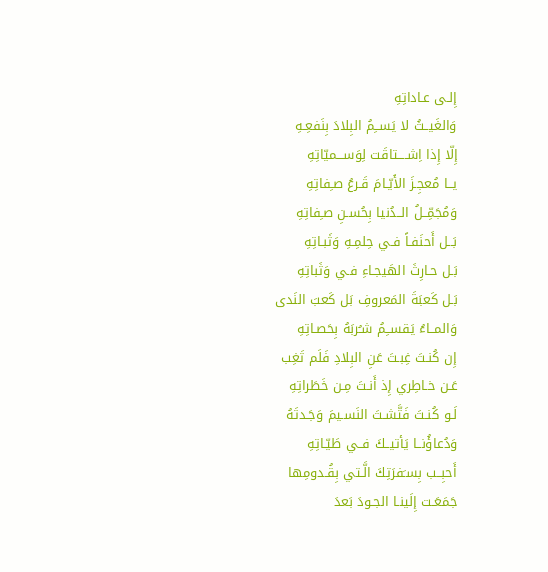إِلـى عـاداتِهِ
وَالغَيــثُ لا يَســِمُ البِلادَ بِنَفعِـهِ
إِلّا إِذا اِشــــتاقَت لِوَســـميّاتِهِ
يــا مُعجِـزَ الأَيّـامَ قَـرعُ صـِفاتِهِ
وَمُجَمِّــلُ الــدُنيا بِحُسـنِ صـِفاتِهِ
بَــل أَحنَفـاً فـي حِلمِـهِ وَثَبـاتِهِ
بَـل حـارِثَ الهَيجـاءِ فـي وَثَباتِهِ
بَـل كَعبَةَ المَعروفِ بَل كَعبَ النَدى
وَالمــاءُ يَقســِمُ شـُربَهُ بِحَصـاتِهِ
إِن كُنـتَ غِبـتَ عَنِ البِلادِ فَلَم تَغِب
عَـن خـاطِري إِذ أَنـتَ مِـن خَطَراتِهِ
لَـو كُنـتَ فَتَّشـتَ النَسـيمَ وَجَـدتَهُ
وَدُعاؤُنــا يَأتيــكَ فــي طَيّـاتِهِ
أَحبِــب بِسـَفرَتِكَ الَّـتي بِقُـدومِها
جَمَعَـت إِلَينـا الجـودَ بَعدَ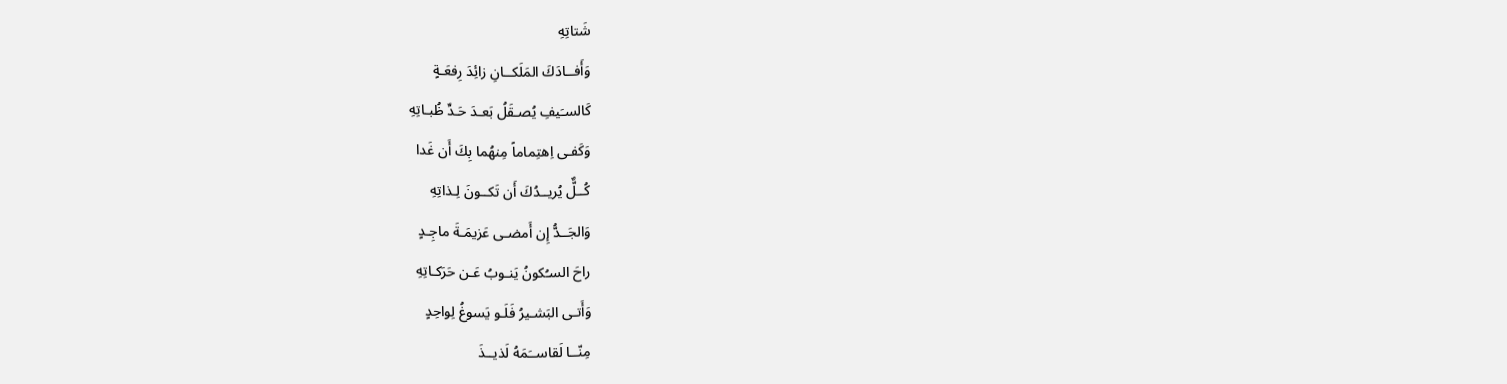شَتاتِهِ
وَأَفــادَكَ المَلَكــانِ زائِدَ رِفعَـةٍ
كَالسـَيفِ يُصـقَلُ بَعـدَ حَـدِّ ظُبـاتِهِ
وَكَفـى اِهتِماماً مِنهُما بِكَ أَن غَدا
كُــلٌّ يُريــدُكَ أَن تَكــونَ لِـذاتِهِ
وَالجَــدُّ إِن أَمضـى عَزيمَـةَ ماجِـدٍ
راحَ السـُكونُ يَنـوبُ عَـن حَرَكـاتِهِ
وَأَتـى البَشـيرُ فَلَـو يَسوغُ لِواحِدٍ
مِنّــا لَقاســَمَهُ لَذيــذَ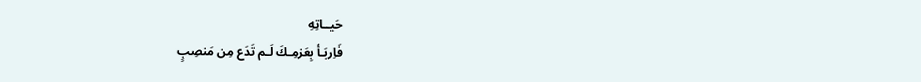حَيــاتِهِ
فَاِربَـأ بِعَزمِـكَ لَـم تَدَع مِن مَنصِبٍ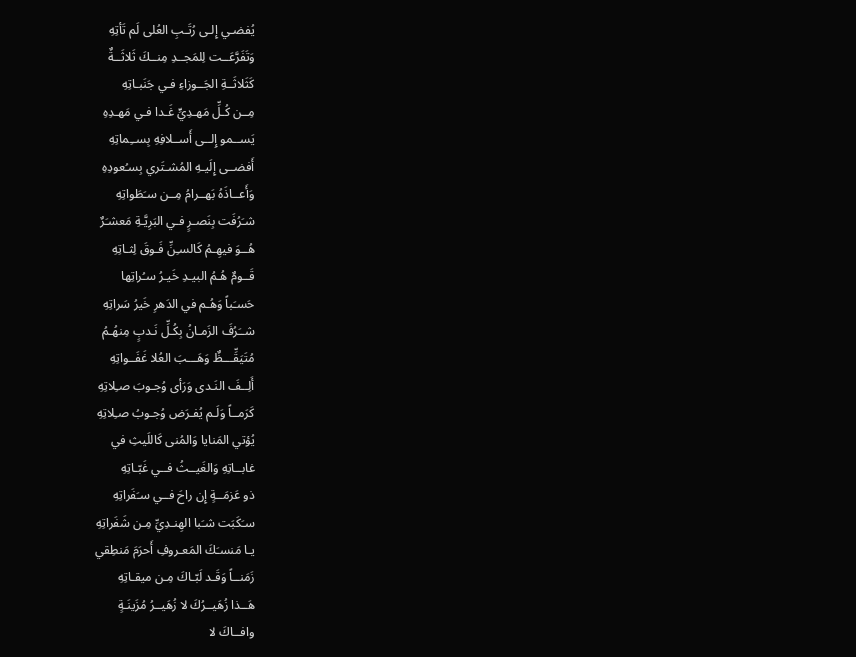يُفضـي إِلـى رُتَـبِ العُلى لَم تَأتِهِ
وَتَفَرَّعَــت لِلمَجــدِ مِنــكَ ثَلاثَــةٌ
كَثَلاثَــةِ الجَــوزاءِ فـي جَنَبـاتِهِ
مِــن كُـلِّ مَهـدِيٍّ غَـدا فـي مَهـدِهِ
يَســمو إِلــى أَســلافِهِ بِســِماتِهِ
أَفضــى إِلَيـهِ المُشـتَري بِسـُعودِهِ
وَأَعــاذَهُ بَهــرامُ مِــن سـَطَواتِهِ
شـَرُفَت بِنَصـرٍ فـي البَرِيَّـةِ مَعشـَرٌ
هُــوَ فيهِـمُ كَالسـِنِّ فَـوقَ لِثـاتِهِ
قَــومٌ هُـمُ البيـدِ خَيـرُ سـُراتِها
حَسـَباً وَهُـم في الدَهرِ خَيرُ سَراتِهِ
شــَرُفَ الزَمـانُ بِكُـلِّ نَـدبٍ مِنهُـمُ
مُتَيَقِّـــظٌ وَهَـــبَ العُلا غَفَــواتِهِ
أَلِــفَ النَـدى وَرَأى وُجـوبَ صـِلاتِهِ
كَرَمــاً وَلَـم يُفـرَض وُجـوبُ صـِلاتِهِ
يُؤتي المَنايا وَالمُنى كَاللَيثِ في
غابــاتِهِ وَالغَيــثُ فــي غَبّـاتِهِ
ذو عَزمَــةٍ إِن راحَ فــي سـَفَراتِهِ
سـَكَبَت شـَبا الهِنـدِيِّ مِـن شَفَراتِهِ
يـا مَنسـَكَ المَعـروفِ أَحرَمَ مَنطِقي
زَمَنــاً وَقَـد لَبّـاكَ مِـن ميقـاتِهِ
هَــذا زُهَيــرُكَ لا زُهَيــرُ مُزَينَـةٍ
وافــاكَ لا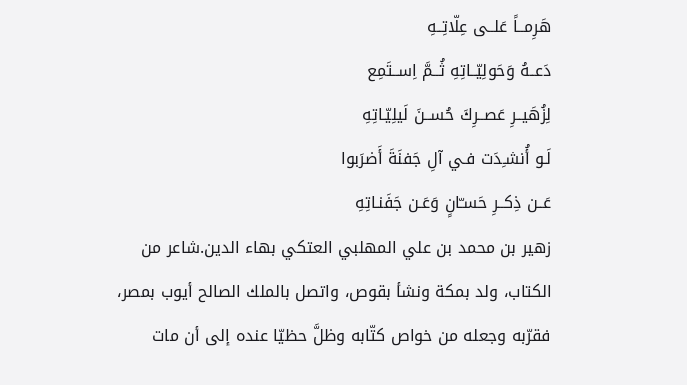هَرِمــاً عَلــى عِلّاتِــهِ
دَعــهُ وَحَولِيّــاتِهِ ثُــمَّ اِســتَمِع
لِزُهَيــرِ عَصــرِكَ حُســنَ لَيلِيّـاتِهِ
لَـو أُنشـِدَت فـي آلِ جَفنَةَ أَضرَبوا
عَــن ذِكــرِ حَسـّانٍ وَعَـن جَفَنـاتِهِ
زهير بن محمد بن علي المهلبي العتكي بهاء الدين.شاعر من الكتاب، ولد بمكة ونشأ بقوص، واتصل بالملك الصالح أيوب بمصر، فقرّبه وجعله من خواص كتّابه وظلَّ حظيّا عنده إلى أن مات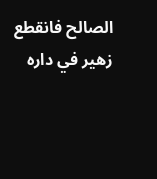الصالح فانقطع زهير في داره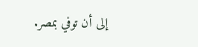إلى أن توفي بمصر.